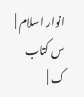انوار اسلام |
س کتاب ک |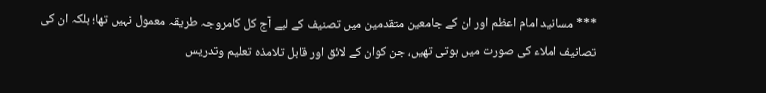*** مسانید امام اعظم اور ان کے جامعین متقدمین میں تصنیف کے لیے آج کل کامروجہ طریقہ معمول نہیں تھا؛ بلکہ ان کی تصانیف املاء کی صورت میں ہوتی تھیں، جن کوان کے لائق اور قابل تلامذہ تعلیم وتدریس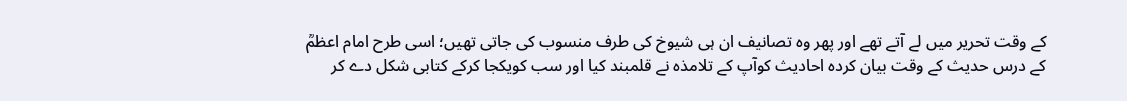کے وقت تحریر میں لے آتے تھے اور پھر وہ تصانیف ان ہی شیوخ کی طرف منسوب کی جاتی تھیں؛ اسی طرح امام اعظمؒ کے درس حدیث کے وقت بیان کردہ احادیث کوآپ کے تلامذہ نے قلمبند کیا اور سب کویکجا کرکے کتابی شکل دے کر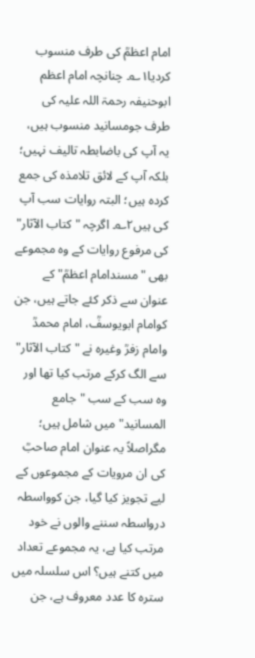امام اعظمؒ کی طرف منسوب کردیا۱؎۔ چنانچہ امام اعظم ابوحنیفہ رحمۃ اللہ علیہ کی طرف جومسانید منسوب ہیں، یہ آپ کی باضابطہ تالیف نہیں؛ بلکہ آپ کے لائق تلامذہ کی جمع کردہ ہیں؛ البتہ روایات سب آپ کی ہیں۲؎۔ اگرچہ "کتاب الآثار" کی مرفوع روایات کے وہ مجموعے بھی "مسندامام اعظمؒ" کے عنوان سے ذکر کئے جاتے ہیں، جن کوامام ابویوسفؒ، امام محمدؒ وامام زفرؒ وغیرہ نے "کتاب الآثار" سے الگ کرکے مرتب کیا تھا اور وہ سب کے سب "جامع المسانید" میں شامل ہیں؛ مگراصلاً یہ عنوان امام صاحبؒ کی ان مرویات کے مجموعوں کے لیے تجویز کیا گیا، جن کوواسطہ درواسطہ سننے والوں نے خود مرتب کیا ہے، یہ مجموعے تعداد میں کتنے ہیں؟ اس سلسلہ میں سترہ کا عدد معروف ہے، جن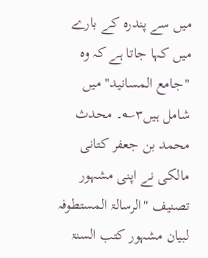میں سے پندرہ کے بارے میں کہا جاتا ہے کہ وہ "جامع المسانید" میں شامل ہیں۳؎۔ محدث محمد بن جعفر کتانی مالکی نے اپنی مشہور تصنیف "الرسالۃ المستطوفہ لبیان مشہور کتب السنۃ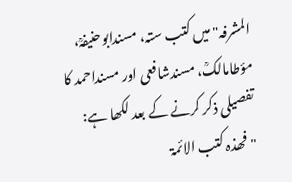المشرفہ" میں کتب ستہ، مسندابوحنیفہؒ، مؤطامالکؒ، مسندشافعی اور مسنداحمد کا تفصیلی ذکر کرنے کے بعد لکھا ہے: "فھذہ کتب الائمۃ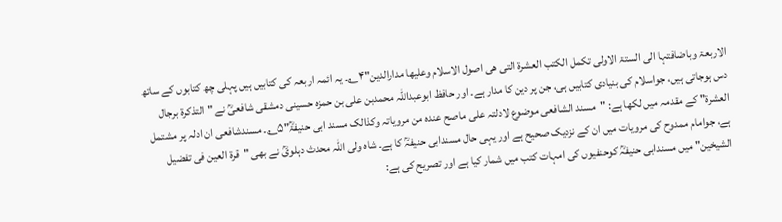الاربعۃ وباضافتہا الی الستۃ الاولی تکمل الکتب العشرۃ التی ھی اصول الاسلام وعلیھا مدارالدین"۴؎۔ یہ ائمہ اربعہ کی کتابیں ہیں پہلی چھ کتابوں کے ساتھ دس ہوجاتی ہیں، جواسلام کی بنیادی کتابیں ہی، جن پر دین کا مدار ہے۔ اور حافظ ابوعبداللہ محمدبن علی بن حمزہ حسینی دمشقی شافعیؒ نے "التذکرۃ برجال العشرۃ" کے مقدمہ میں لکھا ہے: "مسند الشافعی موضوع لادلتہ علی ماصح عندہ من مرویاتہ وکذالک مسند ابی حنیفۃؒ"۵؎۔ مسندشافعی ان ادلہ پر مشتمل ہے، جوامام ممدوح کی مرویات میں ان کے نزدیک صحیح ہے اور یہی حال مسندابی حنیفہؒ کا ہے۔ شاہ ولی اللہ محدث دہلویؒ نے بھی "قرۃ العین فی تفضیل الشیخین" میں مسندابی حنیفہؒ کوحنفیوں کی امہات کتب میں شمار کیا ہے اور تصریح کی ہے: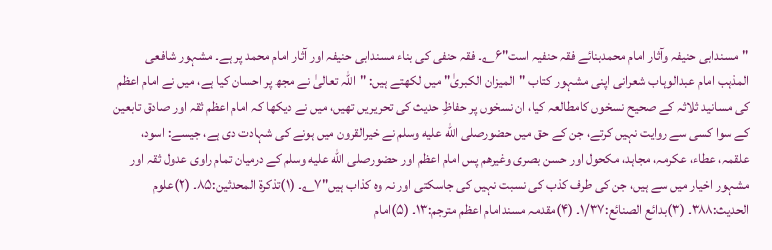"مسندابی حنیفہ وآثار امام محمدبنائے فقہ حنفیہ است"۶؎۔ فقہ حنفی کی بناء مسندابی حنیفہ اور آثار امام محمد پر ہے۔ مشہور شافعی المذہب امام عبدالوہاب شعرانی اپنی مشہور کتاب "المیزان الکبریٰ" میں لکھتے ہیں: "اللہ تعالیٰ نے مجھ پر احسان کیا ہے، میں نے امام اعظم کی مسانید ثلاثہ کے صحیح نسخوں کامطالعہ کیا، ان نسخوں پر حفاظِ حدیث کی تحریریں تھیں، میں نے دیکھا کہ امام اعظم ثقہ اور صادق تابعین کے سوا کسی سے روایت نہیں کرتے، جن کے حق میں حضورصلى الله عليه وسلم نے خیرالقرون میں ہونے کی شہادت دی ہے، جیسے: اسود، علقمہ، عطاء، عکرمہ، مجاہد، مکحول اور حسن بصری وغیرھم پس امام اعظم اور حضورصلى الله عليه وسلم کے درمیان تمام راوی عدول ثقہ اور مشہور اخیار میں سے ہیں، جن کی طرف کذب کی نسبت نہیں کی جاسکتی اور نہ وہ کذاب ہیں"۷؎۔ (۱)تذکرۃ المحدثین:۸۵۔ (۲)علوم الحدیث:۳۸۸۔ (۳)بدائع الصنائع:۱/۳۷۔ (۴)مقدمہ مسندامام اعظم مترجم:۱۳۔ (۵)امام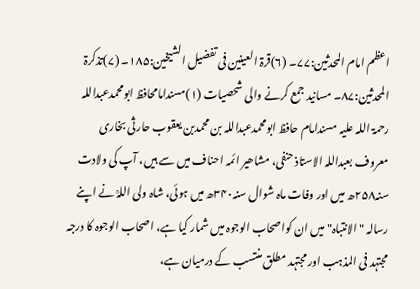اعظم امام المحدثین:۷۷۔ (۶)قرۃ العینین فی تفضیل الشیخین:۱۸۵۔ (۷)تذکرۃ المحدثین:۸۷۔ مسانید جمع کرنے والی شحصیات (۱)مسندامامحافظ ابومحمدعبداللہ رحمۃ اللہ علیہ مسندامام حافظ ابومحمدعبداللہ بن محمدبن یعقوب حارثی بخاری معروف بعبداللہ الاستاذ حنفی، مشاھیر ائمہ احناف میں سے ہیں، آپ کی ولادت سنہ۲۵۸ھ میں اور وفات ماہ شوال سنہ۳۴۰ھ میں ہوئی، شاہ ولی اللہؒ نے اپنے رسالہ "الانتباہ" میں ان کواصحاب الوجوہ میں شمار کیا ہے، اصحاب الوجوہ کا درجہ مجتہد فی المذہب اور مجتہد مطلق منتسب کے درمیان ہے،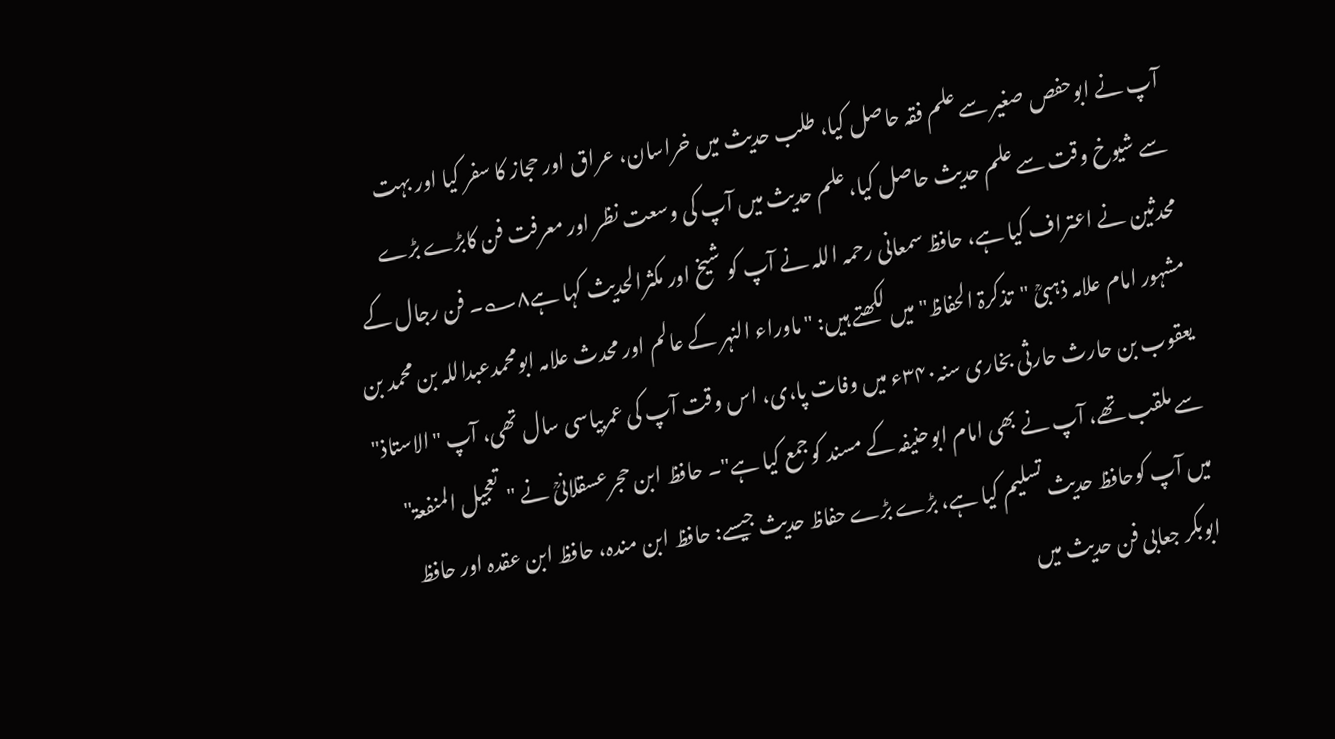آپ نے ابوحفص صغیر سے علم فقہ حاصل کیا، طلب حدیث میں خراسان، عراق اور حجاز کا سفر کیا اور بہت سے شیوخ وقت سے علم حدیث حاصل کیا، علم حدیث میں آپ کی وسعت نظر اور معرفت فن کابڑے بڑے محدثین نے اعتراف کیا ہے، حافظ سمعانی رحمہ اللہ نے آپ کو شیخ اور مکثرالحدیث کہا ہے۸؎۔ فن رجال کے مشہور امام علامہ ذہبیؒ "تذکرۃ الحفاظ" میں لکھتے ہیں: "ماوراء النہر کے عالم اور محدث علامہ ابومحمدعبداللہ بن محمد بن یعقوب بن حارث حارثی بخاری سنہ۳۴۰ء میں وفات پا،ی، اس وقت آپ کی عمربیاسی سال تھی، آپ "الاستاذ" سے ملقب تھے، آپ نے بھی امام ابوحنیفہ کے مسند کوجمع کیا ہے"۔ حافظ ابن حجرعسقلانیؒ نے "تعجیل المنفعۃ" میں آپ کوحافظ حدیث تسلیم کیا ہے، بڑے بڑے حفاظ حدیث جیسے: حافظ ابن مندہ، حافظ ابن عقدہ اور حافظ ابوبکر جعابی فن حدیث میں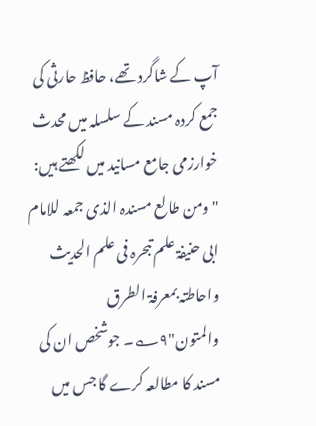آپ کے شاگرد تھے، حافظ حارثی کی جمع کردہ مسند کے سلسلہ میں محدث خوارزمی جامع مسانید میں لکھتے ہیں: "ومن طالع مسندہ الذی جمعہ للامام ابی حنیفۃ علم تبحرہ فی علم الحدیث واحاطتہ بمعرفۃ الطرق والمتون"۹؎۔ جوشخص ان کی مسند کا مطالعہ کرے گا جس میں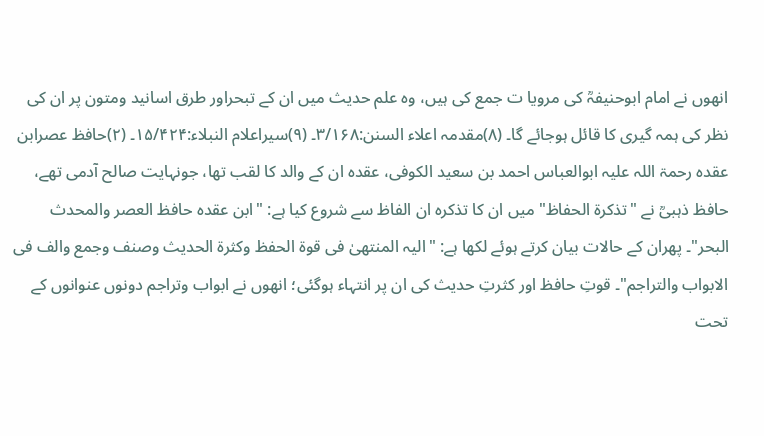انھوں نے امام ابوحنیفہؒ کی مرویا ت جمع کی ہیں، وہ علم حدیث میں ان کے تبحراور طرق اسانید ومتون پر ان کی نظر کی ہمہ گیری کا قائل ہوجائے گا۔ (۸)مقدمہ اعلاء السنن:۳/۱۶۸۔ (۹)سیراعلام النبلاء:۱۵/۴۲۴۔ (۲)حافظ عصرابن عقدہ رحمۃ اللہ علیہ ابوالعباس احمد بن سعید الکوفی، عقدہ ان کے والد کا لقب تھا، جونہایت صالح آدمی تھے، حافظ ذہبیؒ نے "تذکرۃ الحفاظ" میں ان کا تذکرہ ان الفاظ سے شروع کیا ہے: "ابن عقدہ حافظ العصر والمحدث البحر"۔ پھران کے حالات بیان کرتے ہوئے لکھا ہے: "الیہ المنتھیٰ فی قوۃ الحفظ وکثرۃ الحدیث وصنف وجمع والف فی الابواب والتراجم"۔ قوتِ حافظ اور کثرتِ حدیث کی ان پر انتہاء ہوگئی؛ انھوں نے ابواب وتراجم دونوں عنوانوں کے تحت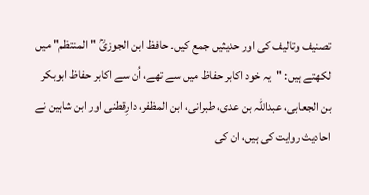تصنیف وتالیف کی اور حدیثیں جمع کیں۔ حافظ ابن الجوزیؒ "المنتظم" میں لکھتے ہیں: "یہ خود اکابر حفاظ میں سے تھے، اُن سے اکابر حفاظ ابوبکر بن الجعابی، عبداللہ بن عدی، طبرانی، ابن المظفر، دارِقطنی اور ابن شاہین نے احادیث روایت کی ہیں، ان کی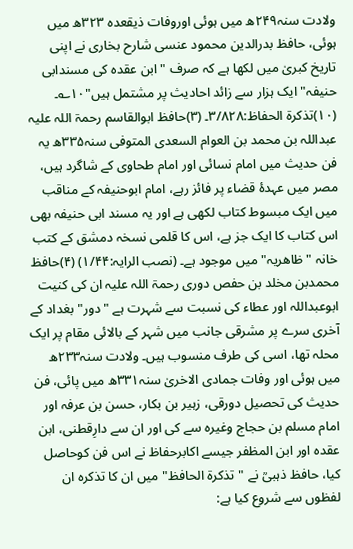ولادت سنہ۲۴۹ھ میں ہوئی اوروفات ذیقعدہ ۳۲۳ھ میں ہوئی، حافظ بدرالدین محمود عنسی شارح بخاری نے اپنی تاریخ کبریٰ میں لکھا ہے کہ صرف "ابن عقدہ کی مسندابی حنیفہ" ایک ہزار سے زائد احادیث پر مشتمل ہیں"۱۰؎۔ (۱۰)تذکرۃ الحفاظ:۳/۸۲۸۔ (۳)حافظ ابوالقاسم رحمۃ اللہ علیہ عبداللہ بن محمد بن العوام السعدی المتوفی سنہ۳۳۵ھ یہ فن حدیث میں امام نسائی اور امام طحاوی کے شاگرد ہیں، مصر میں عہدۂ قضاء پر فائز رہے، امام ابوحنیفہ کے مناقب میں ایک مبسوط کتاب لکھی ہے اور یہ مسند ابی حنیفہ بھی اس کتاب کا ایک جز ہے، اس کا قلمی نسخہ دمشق کے کتب خانہ "ظاھریہ" میں موجود ہے۔ (نصب الرایہ:۱/۴۴) (۴)حافظ محمدبن مخلد بن حفص دوری رحمۃ اللہ علیہ ان کی کنیت ابوعبداللہ اور عطاء کی نسبت سے شہرت ہے "دور" بغداد کے آخری سرے پر مشرقی جانب میں شہر کے بالائی مقام پر ایک محلہ تھا، اسی کی طرف منسوب ہیں۔ ولادت سنہ۲۳۳ھ میں ہوئی اور وفات جمادی الاخریٰ سنہ۳۳۱ھ میں پائی، فن حدیث کی تحصیل دورقی، زہیر بن بکار، حسن بن عرفہ اور امام مسلم بن حجاج وغیرہ سے کی اور ان سے دارِقطنی، ابن عقدہ اور ابن المظفر جیسے اکابرحفاظ نے اس فن کوحاصل کیا، حافظ ذہبیؒ نے "تذکرۃ الحافظ" میں ان کا تذکرہ ان لفظوں سے شروع کیا ہے: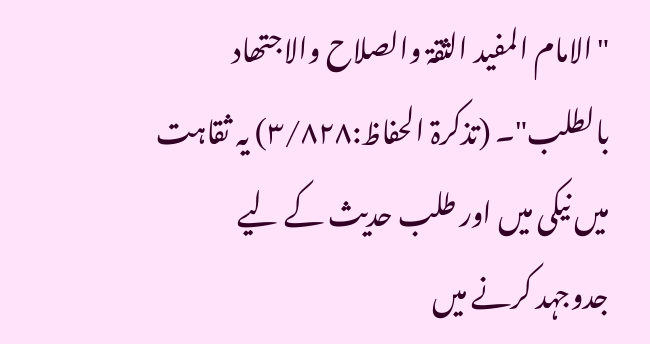"الامام المفید الثقۃ والصلاح والاجتھاد بالطلب"۔ (تذکرۃ الحفاظ:۳/۸۲۸) یہ ثقاہت میں نیکی میں اور طلب حدیث کے لیے جدوجہد کرنے میں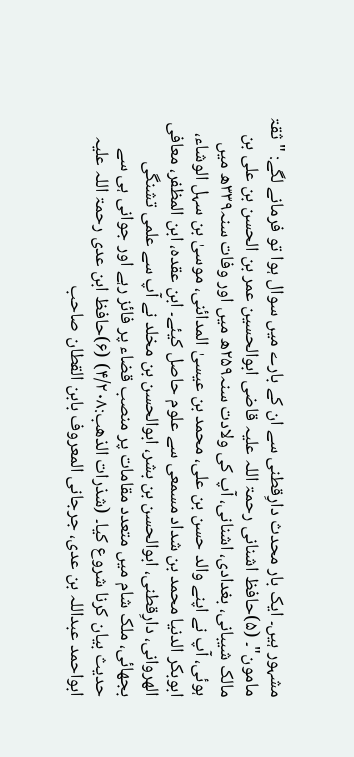مشہور ہیں۔ ایک بار محدث دارِقطنی سے ان کے بارے میں سوال ہوا تو فرمانے لگے: "ثقۃ مامون"۔ (۵)حافظ اشنانی رحمۃ اللہ علیہ قاضی ابوالحسین عمر بن الحسن بن علی بن مالک شیبانی، بغدادی، اشنانی، آپ کی ولادت سنہ۲۵۹ھ میں اور وفات سنہ۳۳۹ھ میں ہوئی، آپ نے اپنے والد حسن بن علی، محمد بن عیسیٰ المدائنی، موسیٰ بن سہل الوشاء، ابوبکر الدنیا محمد بن شداد مسمعی سے علوم حاصل کیئے۔ ابن عقدہ، ابن المظفر، معافی الھروانی، دارِقطنی، ابوالحسن بن بشر، ابوالحسن بن مخلد نے آپ سے علمی تشنگی بجھائی، ملک شام میں متعدد مقامات پر منصب قضاء پر فائز رہے اور جوانی ہی سے حدیث بیان کرنا شروع کیا۔ (شذرات الذھب:۴/۲۰۸) (۶)حافظ ابن عدی رحمۃ اللہ علیہ ابواحمد عبداللہ بن عدی، جرجانی المعروف بابن القطان صاحب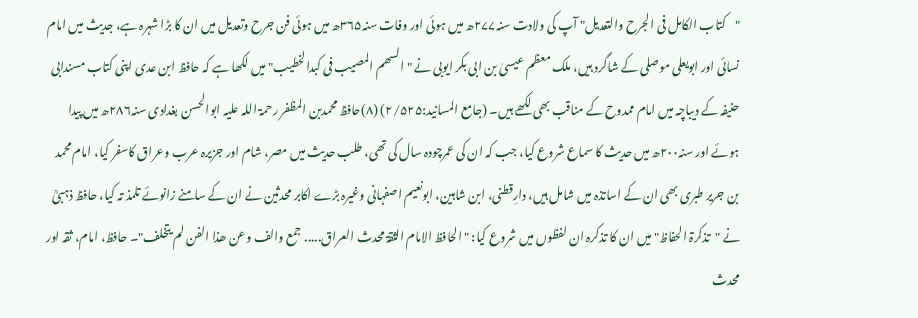"کتاب الکامل فی الجرح والتعدیل" آپ کی ولادت سنہ۲۷۷ھ میں ہوئی اور وفات سنہ۳۶۵ھ میں ہوئی فن جرح وتعدیل میں ان کا بڑا شہرہ ہے، جدیث میں امام نسائی اور ابویعلی موصلی کے شاگرد ہیں، ملک معظم عیسیٰ بن ابی بکر ایوبی نے "السھم المصیب فی کبدالخطیب" میں لکھا ہے کہ حافظ ابن عدی اپنی کتاب مسندابی حنیفہ کے دیباچہ میں امام ممدوح کے مناقب بھی لکھے ہیں۔ (جامع المسانید:۲/۵۲۵) (۸)حافظ محمدبن المظفر رحمۃ اللہ علیہ ابوالحسن بغدادی سنہ۲۸۶ھ میں پیدا ہوئے اور سنہ۲۰۰ھ میں حدیث کا سماع شروع کیا، جب کہ ان کی عمرچودہ سال کی تھی، طلب حدیث میں مصر، شام اور جزیرہ عرب وعراق کاسفر کیا، امام محمد بن جریر طبری بھی ان کے اساتذہ میں شامل ہیں، دارِقطنی، ابن شاہین، ابونعیم اصفہانی وغیرہ بڑے اکابر محدثین نے ان کے سامنے زانوئے تلمذ تہ کیا، حافظ ذہبیؒ نے "تذکرۃ الحفاظ" میں ان کا تذکرہ ان لفظوں میں شروع کیا: "الحافظ الامام الثقۃ محدث العراق..... جمع والف وعن ھذا الفن لم یتخلف"۔ حافظ، امام، ثقہ اور محدث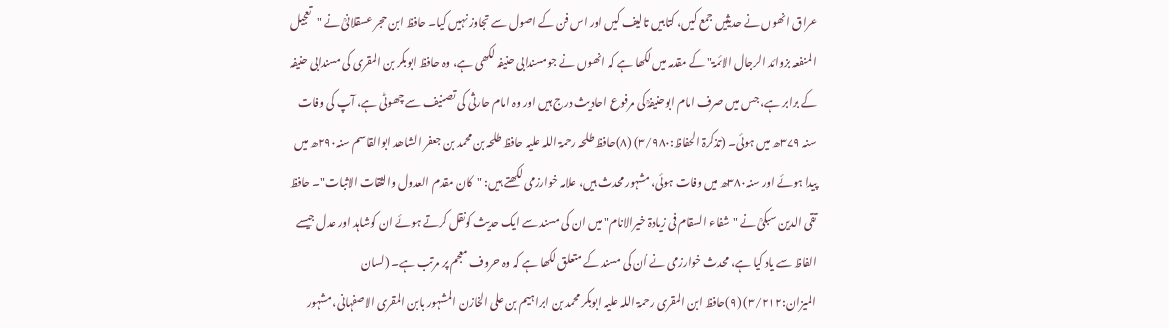عراق انھوں نے حدیثیں جمع کیں، کتابیں تالیف کیں اور اس فن کے اصول سے تجاوز نہیں کیا۔ حافظ ابن حجر عسقلانیؒ نے "تعجیل المنفعہ بزوائد الرجال الائمۃ" کے مقدمہ میں لکھا ہے کہ انھوں نے جومسندابی حنیفہ لکھی ہے، وہ حافظ ابوبکر بن المقری کی مسندابی حنیفہ کے برابر ہے، جس میں صرف امام ابوحنیفہؒ کی مرفوع احادیث درج ہیں اور وہ امام حارثی کی تصنیف سے چھوٹی ہے، آپ کی وفات سنہ ۳۷۹ھ میں ہوئی۔ (تذکرۃ الحفاظ:۳/۹۸۰) (۸)حافظ طلحہ رحمۃ اللہ علیہ حافظ طلحہ بن محمد بن جعفر الشاھد ابوالقاسم سنہ۲۹۰ھ میں پیدا ہوئے اور سنہ۳۸۰ھ میں وفات ہوئی، مشہور محدث ہیں، علامہ خوارزمی لکھتے ہیں: "کان مقدم العدول والثقات الاثبات"۔ حافظ تقی الدین سبکیؒ نے "شفاء السقام فی زیادۃ خیرالانام" میں ان کی مسند سے ایک حدیث کونقل کرتے ہوئے ان کوشاہد اور عدل جیسے الفاظ سے یاد کیا ہے، محدث خوارزمی نے اُن کی مسند کے متعلق لکھا ہے کہ وہ حروف معجم پر مرتب ہے۔ (لسان المیزان:۳/۲۱۲) (۹)حافظ ابن المقری رحمۃ اللہ علیہ ابوبکر محمد بن ابراہیم بن علی الخازن المشہور بابن المقری الاصفہانی، مشہور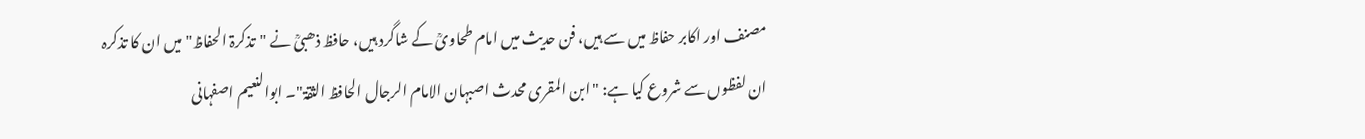مصنف اور اکابر حفاظ میں سے ہیں، فن حدیث میں امام طحاویؒ کے شاگرد ہیں، حافظ ذھبیؒ نے "تذکرۃ الحفاظ" میں ان کا تذکرہ ان لفظوں سے شروع کیا ہے: "ابن المقری محدث اصبہان الامام الرجال الحافظ الثقۃ"۔ ابوالنعیم اصفہانی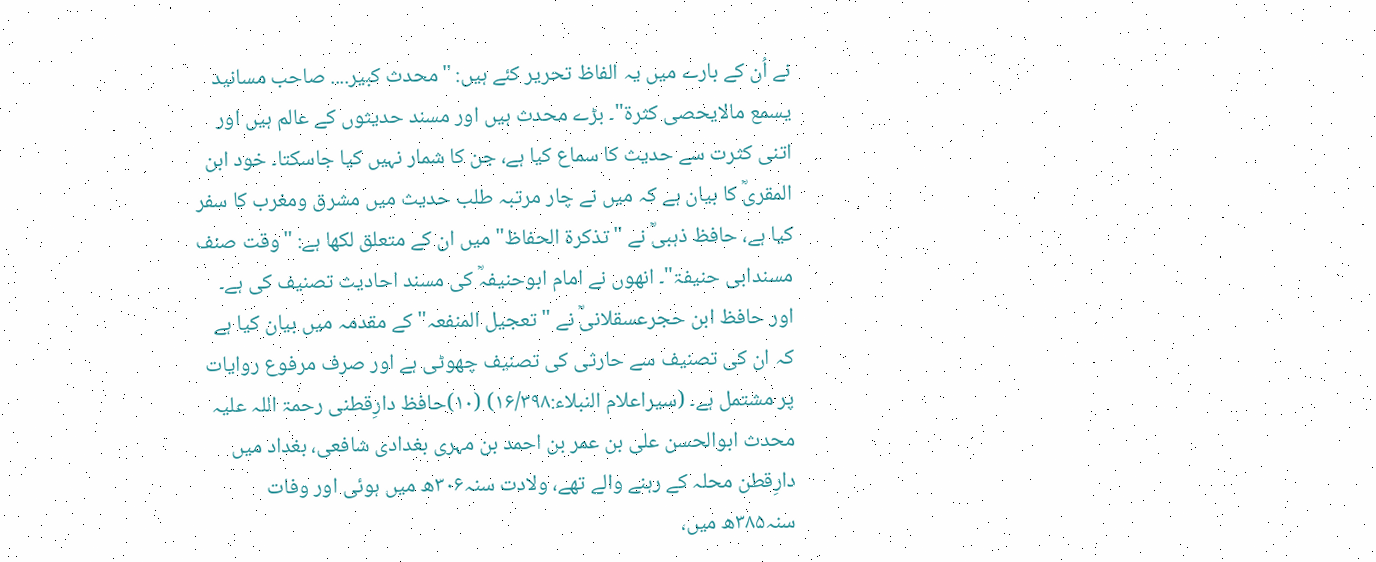نے اُن کے بارے میں یہ الفاظ تحریر کئے ہیں: "محدث کبیر.... صاحب مسانید یسمع مالایحصی کثرۃ"۔ بڑے محدث ہیں اور مسند حدیثوں کے عالم ہیں اور اتنی کثرت سے حدیث کا سماع کیا ہے، جن کا شمار نہیں کیا جاسکتا۔ خود ابن المقریؒ کا بیان ہے کہ میں نے چار مرتبہ طلب حدیث میں مشرق ومغرب کا سفر کیا ہے، حافظ ذہبیؒ نے "تذکرۃ الحفاظ" میں ان کے متعلق لکھا ہے: "وقت صنف مسندابی حنیفۃ"۔ انھوں نے امام ابوحنیفہؒ کی مسند احادیث تصنیف کی ہے۔ اور حافظ ابن حجرعسقلانیؒ نے "تعجیل المنفعہ" کے مقدمہ میں بیان کیا ہے کہ ان کی تصنیف سے حارثی کی تصنیف چھوٹی ہے اور صرف مرفوع روایات پر مشتمل ہے۔ (سیراعلام النبلاء:۱۶/۳۹۸) (۱۰)حافظ دارِقطنی رحمۃ اللہ علیہ محدث ابوالحسن علی بن عمر بن احمد بن مہری بغدادی شافعی، بغداد میں دارِقطن محلہ کے رہنے والے تھے، ولادت سنہ۳۰۶ھ میں ہوئی اور وفات سنہ۳۸۵ھ میں،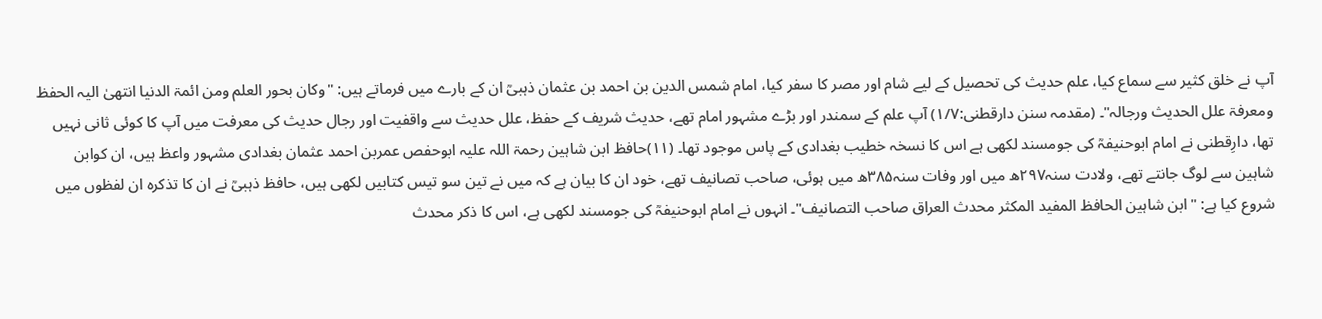آپ نے خلق کثیر سے سماع کیا، علم حدیث کی تحصیل کے لیے شام اور مصر کا سفر کیا، امام شمس الدین بن احمد بن عثمان ذہبیؒ ان کے بارے میں فرماتے ہیں: "وکان بحور العلم ومن ائمۃ الدنیا انتھیٰ الیہ الحفظ ومعرفۃ علل الحدیث ورجالہ"۔ (مقدمہ سنن دارقطنی:۱/۷) آپ علم کے سمندر اور بڑے مشہور امام تھے، حدیث شریف کے حفظ، علل حدیث سے واقفیت اور رجال حدیث کی معرفت میں آپ کا کوئی ثانی نہیں تھا، دارِقطنی نے امام ابوحنیفہؒ کی جومسند لکھی ہے اس کا نسخہ خطیب بغدادی کے پاس موجود تھا۔ (۱۱)حافظ ابن شاہین رحمۃ اللہ علیہ ابوحفص عمربن احمد عثمان بغدادی مشہور واعظ ہیں، ان کوابن شاہین سے لوگ جانتے تھے، ولادت سنہ۲۹۷ھ میں اور وفات سنہ۳۸۵ھ میں ہوئی، صاحب تصانیف تھے، خود ان کا بیان ہے کہ میں نے تین سو تیس کتابیں لکھی ہیں، حافظ ذہبیؒ نے ان کا تذکرہ ان لفظوں میں شروع کیا ہے: "ابن شاہین الحافظ المفید المکثر محدث العراق صاحب التصانیف"۔ انہوں نے امام ابوحنیفہؒ کی جومسند لکھی ہے، اس کا ذکر محدث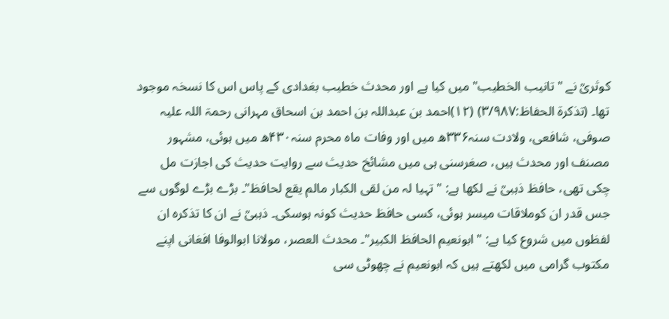کوثریؒ نے "تانیب الخطیب" میں کیا ہے اور محدث خطیب بغدادی کے پاس اس کا نسخہ موجود تھا۔ (تذکرۃ الحفاظ:۳/۹۸۷) (۱۲)احمد بن عبداللہ بن احمد بن اسحاق مہرانی رحمۃ اللہ علیہ صوفی، شافعی، ولادت سنہ۳۳۶ھ میں اور وفات ماہ محرم سنہ۴۳۰ھ میں ہوئی، مشہور مصنف اور محدث ہیں، صغرسنی ہی میں مشائخ حدیث سے روایت حدیث کی اجازت مل چکی تھی، حافظ ذہبیؒ نے لکھا ہے: "تہیا لہ من لقی الکبار مالم یقع لحافظ"۔ بڑے بڑے لوگوں سے جس قدر ان کوملاقات میسر ہوئی، کسی حافظ حدیث کونہ ہوسکی۔ ذہبیؒ نے ان کا تذکرہ ان لفظوں میں شروع کیا ہے: "ابونعیم الحافظ الکبیر"۔ محدث العصر، مولانا ابوالوفا افغانی اپنے مکتوب گرامی میں لکھتے ہیں کہ ابونعیم نے چھوٹی سی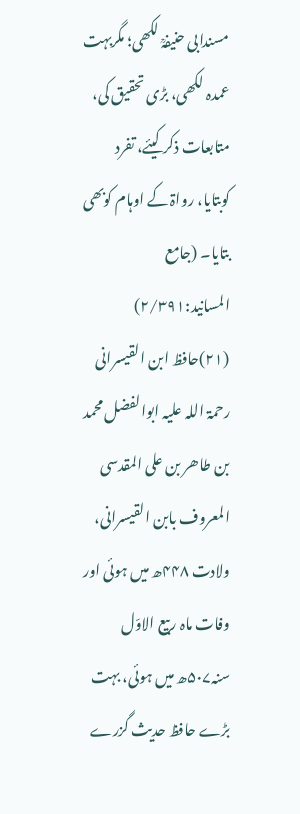مسندابی حنیفہؒ لکھی؛ مگربہت عمدہ لکھی، بڑی تحقیق کی، متابعات ذکر کیئے، تفرد کوبتایا، رواۃ کے اوہام کوبھی بتایا۔ (جامع المسانید:۲/۳۹۱) (۲۱)حافظ ابن القیسرانی رحمۃ اللہ علیہ ابوالفضل محمد بن طاھر بن علی المقدسی المعروف بابن القیسرانی، ولادت ۴۴۸ھ میں ہوئی اور وفات ماہ ربیع الاوّل سنہ۵۰۷ھ میں ہوئی، بہت بڑے حافظ حدیث گزرے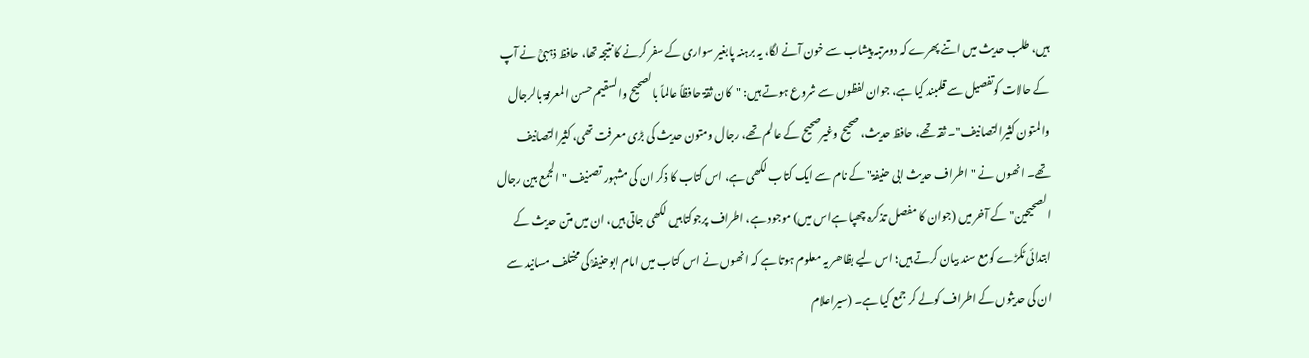ہیں، طلب حدیث میں اتنے پھرے کہ دومرتبہ پیشاب سے خون آنے لگا، یہ برہنہ پابغیر سواری کے سفر کرنے کا نتیجہ تھا، حافظ ذہبیؒ نے آپ کے حالات کوتفصیل سے قلمبند کیا ہے، جوان لفظوں سے شروع ہوتے ہیں: "کان ثقۃ حافظاً عالماً بالصحیح والسقیم حسن المعرفۃ بالرجال والمتون کثیرالتصانیف"۔ ثقہ تھے، حافظ حدیث، صحیح وغیرصحیح کے عالم تھے، رجال ومتون حدیث کی بڑی معرفت تھی، کثیرالتصانیف تھے۔ انھوں نے "اطراف حدیث ابی حنیفۃ" کے نام سے ایک کتاب لکھی ہے، اس کتاب کا ذکر ان کی مشہور تصنیف "الجمع بین رجال الصحیحین" کے آخر میں (جوان کا مفصل تذکرہ چھپا ہےاس میں) موجود ہے، اطراف پرجوکتابیں لکھی جاتی ہیں، ان میں متن حدیث کے ابتدائی ٹکڑے کومع سند بیان کرتے ہیں؛ اس لیے بظاھر یہ معلوم ہوتا ہے کہ انھوں نے اس کتاب میں امام ابوحنیفہؒ کی مختلف مسانید سے ان کی حدیثوں کے اطراف کولے کر جمع کیا ہے۔ (سیراعلام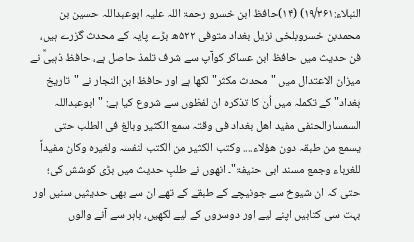النبلاء:۱۹/۳۶۱) (۱۴)حافظ ابن خسرو رحمۃ اللہ علیہ ابوعبداللہ حسین بن محمدبن خسروبلخی نزیل بغداد متوفی ۵۲۲ھ بڑے پایہ کے محدث گزرے ہیں، فن حدیث میں حافظ ابن عساکر کوآپ سے شرف تلمذ حاصل ہے، حافظ ذہبیؒ نے میزان الاعتدال میں "محدث مکثر" لکھا ہے اور حافظ ابن النجار نے "تاریخ بغداد" کے تکملہ میں اُن کا تذکرہ ان لفظوں سے شروع کیا ہے: "ابوعبداللہ السمسارالحنفی مفید اھل بغداد فی وقتہ سمع الکثیر وبالغ فی الطلب حتی یسمع من طبقہ دون ھؤلاء.... وکتب الکثیر من الکتب لنفسہ ولغیرہ وکان مفیداً للغرباء وجمع مسند ابی حنیفۃ"۔ انھوں نے طلبِ حدیث میں بڑی کوشش کی؛ حتی کہ ان شیوخ سے جونیچے کے طبقے کے تھے ان سے بھی حدیثیں سنیں اور بہت سی کتابیں اپنے لیے اور دوسروں کے لیے لکھیں، باہر سے آنے والوں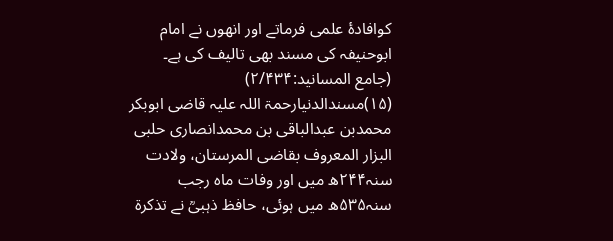کوافادۂ علمی فرماتے اور انھوں نے امام ابوحنیفہ کی مسند بھی تالیف کی ہے۔ (جامع المسانید:۲/۴۳۴) (۱۵)مسندالدنیارحمۃ اللہ علیہ قاضی ابوبکر محمدبن عبدالباقی بن محمدانصاری حلبی البزار المعروف بقاضی المرستان، ولادت سنہ۲۴۴ھ میں اور وفات ماہ رجب سنہ۵۳۵ھ میں ہوئی، حافظ ذہبیؒ نے تذکرۃ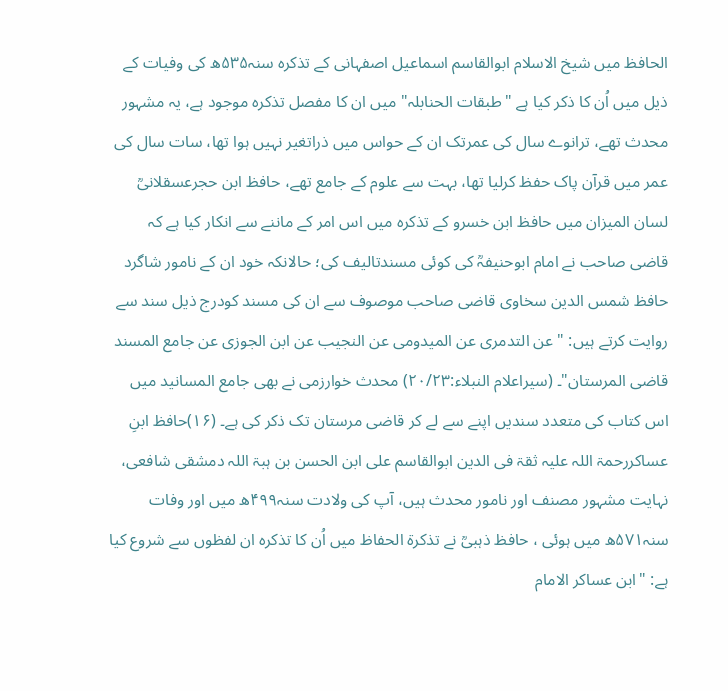الحافظ میں شیخ الاسلام ابوالقاسم اسماعیل اصفہانی کے تذکرہ سنہ۵۳۵ھ کی وفیات کے ذیل میں اُن کا ذکر کیا ہے "طبقات الحنابلہ" میں ان کا مفصل تذکرہ موجود ہے، یہ مشہور محدث تھے، ترانوے سال کی عمرتک ان کے حواس میں ذراتغیر نہیں ہوا تھا، سات سال کی عمر میں قرآن پاک حفظ کرلیا تھا، بہت سے علوم کے جامع تھے، حافظ ابن حجرعسقلانیؒ لسان المیزان میں حافظ ابن خسرو کے تذکرہ میں اس امر کے ماننے سے انکار کیا ہے کہ قاضی صاحب نے امام ابوحنیفہؒ کی کوئی مسندتالیف کی؛ حالانکہ خود ان کے نامور شاگرد حافظ شمس الدین سخاوی قاضی صاحب موصوف سے ان کی مسند کودرج ذیل سند سے روایت کرتے ہیں: "عن التدمری عن المیدومی عن النجیب عن ابن الجوزی عن جامع المسند قاضی المرستان"۔ (سیراعلام النبلاء:۲۰/۲۳) محدث خوارزمی نے بھی جامع المسانید میں اس کتاب کی متعدد سندیں اپنے سے لے کر قاضی مرستان تک ذکر کی ہے۔ (۱۶)حافظ ابنِ عساکررحمۃ اللہ علیہ ثقۃ فی الدین ابوالقاسم علی ابن الحسن بن ہبۃ اللہ دمشقی شافعی، نہایت مشہور مصنف اور نامور محدث ہیں، آپ کی ولادت سنہ۴۹۹ھ میں اور وفات سنہ۵۷۱ھ میں ہوئی ، حافظ ذہبیؒ نے تذکرۃ الحفاظ میں اُن کا تذکرہ ان لفظوں سے شروع کیا ہے: "ابن عساکر الامام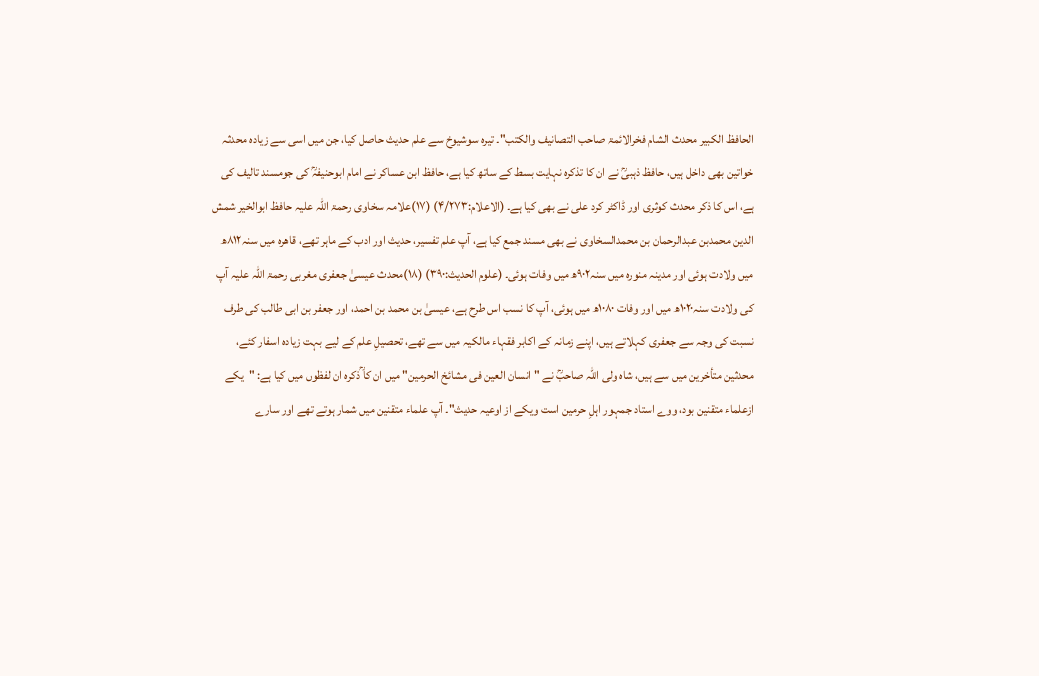الحافظ الکبیر محدث الشام فخرالائمۃ صاحب التصانیف والکتب"۔ تیرہ سوشیوخ سے علم حدیث حاصل کیا، جن میں اسی سے زیادہ محدثہ خواتین بھی داخل ہیں، حافظ ذہبیؒ نے ان کا تذکرہ نہایت بسط کے ساتھ کیا ہے، حافظ ابن عساکر نے امام ابوحنیفہؒ کی جومسند تالیف کی ہے، اس کا ذکر محدث کوثری اور ڈاکٹر کرد علی نے بھی کیا ہے۔ (الاعلام:۴/۲۷۳) (۱۷)علامہ سخاوی رحمۃ اللہ علیہ حافظ ابوالخیر شمش الدین محمدبن عبدالرحمان بن محمدالسخاوی نے بھی مسند جمع کیا ہے، آپ علم تفسیر، حدیث اور ادب کے ماہر تھے، قاھرہ میں سنہ۸۱۲ھ میں ولادت ہوئی اور مدینہ منورہ میں سنہ۹۰۲ھ میں وفات ہوئی۔ (علوم الحدیث:۳۹۰) (۱۸)محدث عیسیٰ جعفری مغربی رحمۃ اللہ علیہ آپ کی ولادت سنہ۱۰۲۰ھ میں اور وفات ۱۰۸۰ھ میں ہوئی، آپ کا نسب اس طرح ہے، عیسیٰ بن محمد بن احمد، اور جعفر بن ابی طالب کی طرف نسبت کی وجہ سے جعفری کہلاتے ہیں، اپنے زمانہ کے اکابر فقہاء مالکیہ میں سے تھے، تحصیلِ علم کے لیے بہت زیادہ اسفار کئے، محدثین متأخرین میں سے ہیں، شاہ ولی اللہ صاحبؒ نے "انسان العین فی مشائخ الحرمین" میں ان کا ؒذکرہ ان لفظوں میں کیا ہے: "یکے ازعلماء متقنین بود، ووے استاد جمہور اہلِ حرمین است ویکے از اوعیہ حدیث"۔ آپ علماء متقنین میں شمار ہوتے تھے اور سارے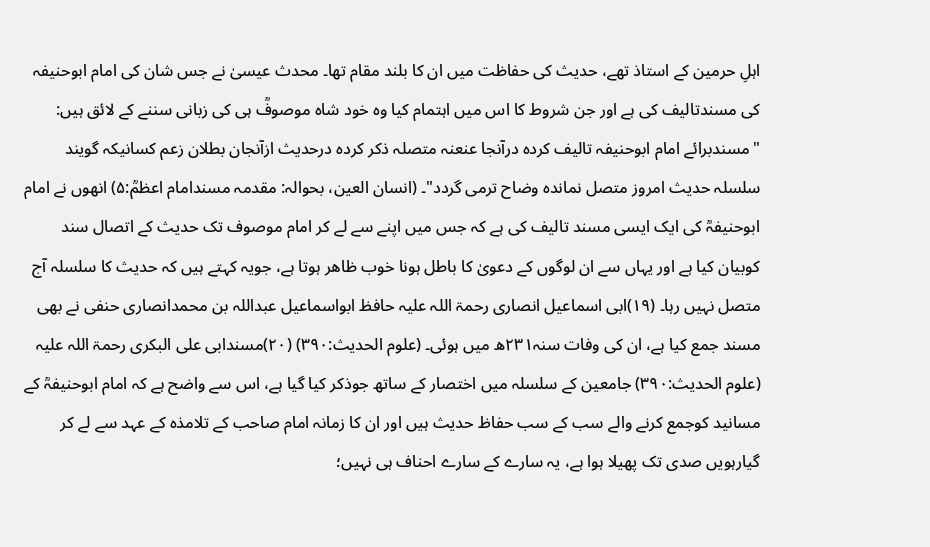اہلِ حرمین کے استاذ تھے، حدیث کی حفاظت میں ان کا بلند مقام تھا۔ محدث عیسیٰ نے جس شان کی امام ابوحنیفہ کی مسندتالیف کی ہے اور جن شروط کا اس میں اہتمام کیا وہ خود شاہ موصوفؒ ہی کی زبانی سننے کے لائق ہیں: "مسندبرائے امام ابوحنیفہ تالیف کردہ درآنجا عنعنہ متصلہ ذکر کردہ درحدیث ازآنجان بطلان زعم کسانیکہ گویند سلسلہ حدیث امروز متصل نماندہ وضاح ترمی گردد"۔ (انسان العین، بحوالہ: مقدمہ مسندامام اعظمؒ:۵) انھوں نے امام ابوحنیفہؒ کی ایک ایسی مسند تالیف کی ہے کہ جس میں اپنے سے لے کر امام موصوف تک حدیث کے اتصال سند کوبیان کیا ہے اور یہاں سے ان لوگوں کے دعویٰ کا باطل ہونا خوب ظاھر ہوتا ہے، جویہ کہتے ہیں کہ حدیث کا سلسلہ آج متصل نہیں رہا۔ (۱۹)ابی اسماعیل انصاری رحمۃ اللہ علیہ حافظ ابواسماعیل عبداللہ بن محمدانصاری حنفی نے بھی مسند جمع کیا ہے، ان کی وفات سنہ۲۳۱ھ میں ہوئی۔ (علوم الحدیث:۳۹۰) (۲۰)مسندابی علی البکری رحمۃ اللہ علیہ (علوم الحدیث:۳۹۰) جامعین کے سلسلہ میں اختصار کے ساتھ جوذکر کیا گیا ہے، اس سے واضح ہے کہ امام ابوحنیفہؒ کے مسانید کوجمع کرنے والے سب کے سب حفاظ حدیث ہیں اور ان کا زمانہ امام صاحب کے تلامذہ کے عہد سے لے کر گیارہویں صدی تک پھیلا ہوا ہے، یہ سارے کے سارے احناف ہی نہیں؛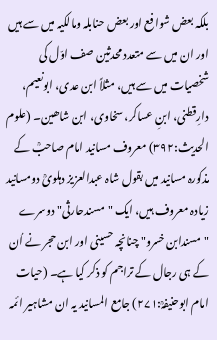بلکہ بعض شوافع اور بعض حنابلہ ومالکیہ میں سے ہیں اور ان میں سے متعدد محدثین صف اوّل کی شخصیات میں سے ہیں، مثلاً ابن عدی، ابونعیم، دارِقطنی، ابنِ عساکر، سخاوی، ابن شاھین۔ (علوم الحدیث:۳۹۲) معروف مسانید امام صاحبؒ کے مذکورہ مسانید میں بقول شاہ عبدالعزیز دہلویؒ دومسانید زیادہ معروف ہیں، ایک "مسندحارثی" دوسرے "مسندابن خسرو" چنانچہ حسینی اور ابن حجر نے اُن کے ہی رجال کے تراجم کو ذکر کیا ہے۔ (حیات امام ابوحنیفہؒ:۲۷۱) جامع المسانید یہ ان مشاہیر ائمہ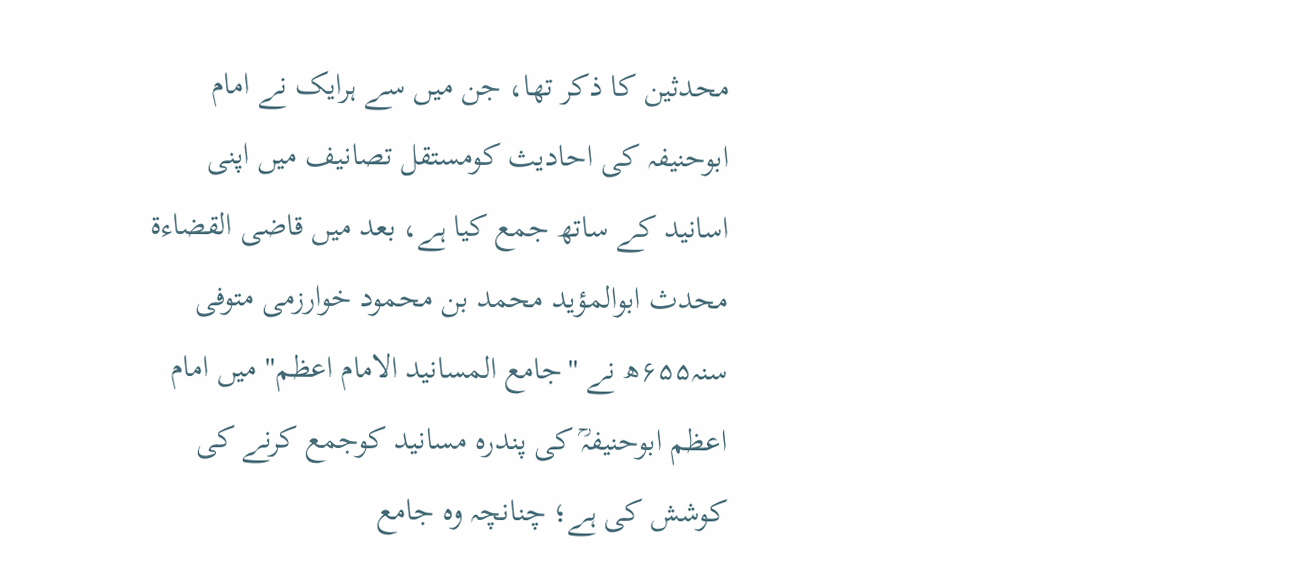محدثین کا ذکر تھا، جن میں سے ہرایک نے امام ابوحنیفہ کی احادیث کومستقل تصانیف میں اپنی اسانید کے ساتھ جمع کیا ہے، بعد میں قاضی القضاءۃ محدث ابوالمؤید محمد بن محمود خوارزمی متوفی سنہ۶۵۵ھ نے "جامع المسانید الامام اعظم" میں امام اعظم ابوحنیفہؒ کی پندرہ مسانید کوجمع کرنے کی کوشش کی ہے؛ چنانچہ وہ جامع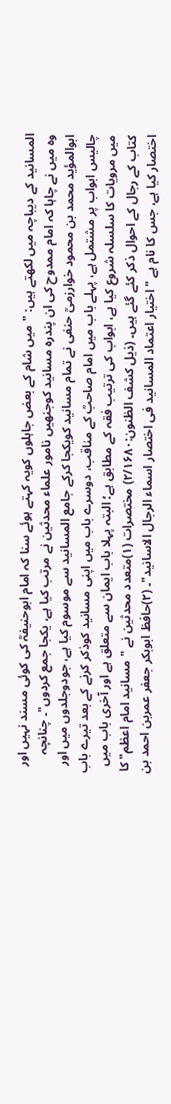المسانید کے دیباچہ میں لکھتے ہیں: "میں شام کے بعض جاہلوں کویہ کہتے ہوئے سنا کہ امام ابوحنیفہؒ کی کوئی مسند نہیں اور وہ میں نے چاہا کہ امام ممدوح کی ان پندرہ مسانید کوجنھیں نامور علماء محدثین نے مرتب کیا ہے، یکجا جمع کردوں"۔ چنانچہ ابوالمؤید محمد بن محمود خوارزمیؒ حنفی نے تمام مسانید کویکجا کرکے جامع المسانید سے موسوم کیا ہے، جودوجلدوں میں اور چالیس ابواب پر مشتمل ہے، پہلے باب میں امام صاحبؒ کے مناقب، دوسرے باب میں اپنی مسانید کوذکر کرنے کے بعد تیرے باب میں مرویات کا سلسلہ شروع کیا ہے، ابواب کی ترتیب فقہ کے مطابق ہے؛ البتہ پہلا باب ایمان سے متعلق ہے اور آخری باب میں کتاب کے رجال کے احوال ذکر کئے گئے ہیں۔ (ذیل کشف الظنون:۲/۱۶۸۰) مختصرات (۱)متعدد محدثین نے "مسانید امام اعظم" کا اختصار کیا ہے، جس کا نام ہے "اختیار اعتماد المسانید فی اختصار اسماء الرجال الاسانید"۔ (۲)حافظ ابوبکر جعفر عمربن احمد بن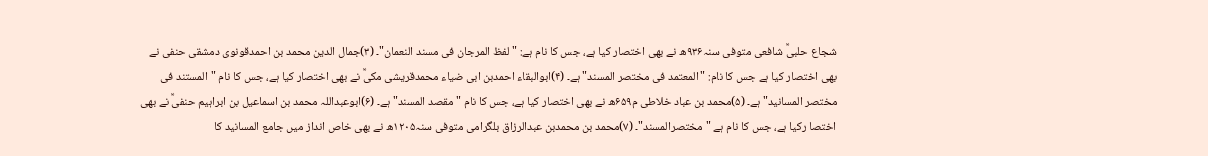شجاع حلبیؒ شافعی متوفی سنہ۹۳۶ھ نے بھی اختصار کیا ہے، جس کا نام ہے: "لفظ المرجان فی مسند النعمان"۔ (۳)جمال الدین محمد بن احمدقونوی دمشقی حنفی نے بھی اختصار کیا ہے جس کا نام: "المعتمد فی مختصر المسند" ہے۔ (۴)ابوالبقاء احمدبن ابی ضیاء محمدقریشی مکیؒ نے بھی اختصار کیا ہے، جس کا نام "المستند فی مختصر المسانید" ہے۔ (۵)محمد بن عباد خلاطی م۶۵۹ھ نے بھی اختصار کیا ہے، جس کا نام "مقصد المسند" ہے۔ (۶)ابوعبداللہ محمد بن اسماعیل بن ابراہیم حنفیؒ نے بھی اختصا رکیا ہے، جس کا نام ہے "مختصرالمسند"۔ (۷)محمد بن محمدبن عبدالرزاق بلگرامی متوفی سنہ۱۲۰۵ھ نے بھی خاص انداز میں جامع المسانید کا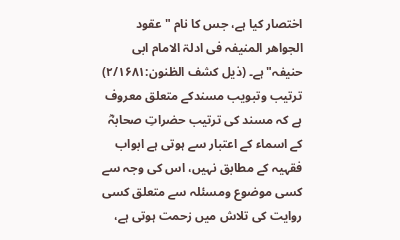اختصار کیا ہے، جس کا نام "عقود الجواھر المنیفہ فی ادلۃ الامام ابی حنیفہ" ہے۔ (ذیل کشف الظنون:۲/۱۶۸۱) ترتیب وتبویب مسندکے متعلق معروف ہے کہ مسند کی ترتیب حضراتِ صحابہؓ کے اسماء کے اعتبار سے ہوتی ہے ابواب فقہیہ کے مطابق نہیں، اس کی وجہ سے کسی موضوع ومسئلہ سے متعلق کسی روایت کی تلاش میں زحمت ہوتی ہے،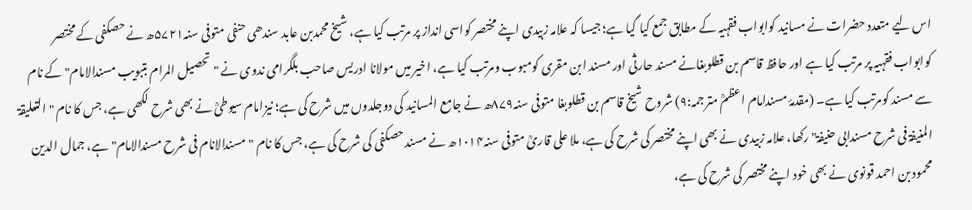اس لیے متعدد حضرات نے مسانید کوابواب فقہیہ کے مطابق جمع کیا گیا ہے؛ جیسا کہ علامہ زبیدی اپنے مختصر کواسی انداز پر مرتب کیا ہے، شیخ محمدبن عابد سندھی حنفی متوفی سنہ۵۷۲۱ھ نے حصکفی کے مختصر کوابواب فقہیہ پر مرتب کیا ہے اور حافظ قاسم بن قطلوبغانے مسند حارثی اور مسند ابن مقری کومبوب ومرتب کیا ہے، اخیر میں مولانا ادریس صاحب بلگرامی ندوی نے "تحصیل المرام بتبویب مسندالامام" کے نام سے مسند کومرتب کیا ہے۔ (مقدمۂ مسندامام اعظمؒ مترجمہ:۹) شروح شیخ قاسم بن قطلوبغا متوفی سنہ۸۷۹ھ نے جامع المسانید کی دوجلدوں میں شرح کی ہے؛ نیزامام سیوطیؒ نے بھی شرح لکھی ہے، جس کا نام "التعلیقۃ المنیفۃ فی شرح مسندابی حنیفۃ" رکھا، علامہ زبیدی نے بھی اپنے مختصر کی شرح کی ہے، ملا علی قاریؒ متوفی سنہ۱۰۱۴ھ نے مسند حصکفی کی شرح کی ہے، جس کا نام "مسندالانام فی شرح مسندالامام" ہے، جمال الدین محمود بن احمد قونوی نے بھی خود اپنے مختصر کی شرح کی ہے،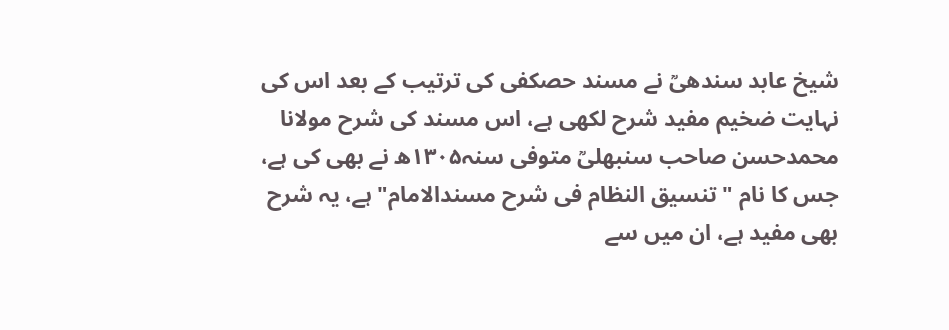شیخ عابد سندھیؒ نے مسند حصکفی کی ترتیب کے بعد اس کی نہایت ضخیم مفید شرح لکھی ہے، اس مسند کی شرح مولانا محمدحسن صاحب سنبھلیؒ متوفی سنہ۱۳۰۵ھ نے بھی کی ہے، جس کا نام "تنسیق النظام فی شرح مسندالامام" ہے، یہ شرح بھی مفید ہے، ان میں سے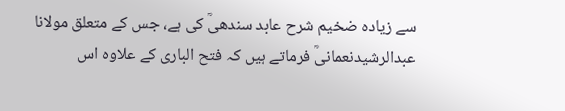سے زیادہ ضخیم شرح عابد سندھیؒ کی ہے، جس کے متعلق مولانا عبدالرشیدنعمانیؒ فرماتے ہیں کہ فتح الباری کے علاوہ اس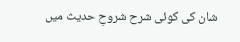شان کی کوئی شرح شروحِ حدیث میں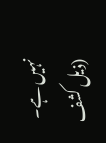نہیں ہے۔ (ذیل کشف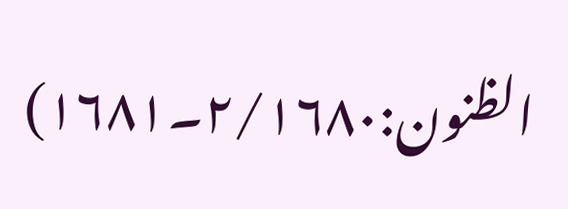الظنون:۲/۱۶۸۰۔۱۶۸۱)